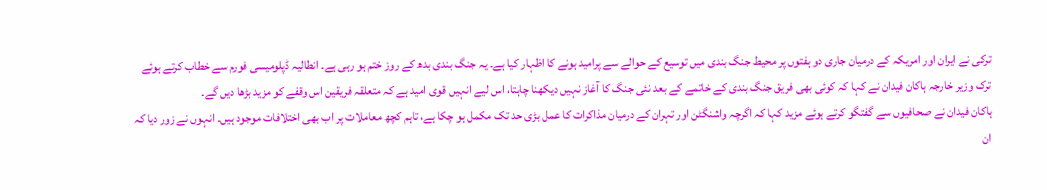ترکی نے ایران اور امریکہ کے درمیان جاری دو ہفتوں پر محیط جنگ بندی میں توسیع کے حوالے سے پرامید ہونے کا اظہار کیا ہے۔ یہ جنگ بندی بدھ کے روز ختم ہو رہی ہے۔ انطالیہ ڈپلومیسی فورم سے خطاب کرتے ہوئے ترک وزیر خارجہ ہاکان فیدان نے کہا کہ کوئی بھی فریق جنگ بندی کے خاتمے کے بعد نئی جنگ کا آغاز نہیں دیکھنا چاہتا، اس لیے انہیں قوی امید ہے کہ متعلقہ فریقین اس وقفے کو مزید بڑھا دیں گے۔
ہاکان فیدان نے صحافیوں سے گفتگو کرتے ہوئے مزید کہا کہ اگرچہ واشنگٹن اور تہران کے درمیان مذاکرات کا عمل بڑی حد تک مکمل ہو چکا ہے، تاہم کچھ معاملات پر اب بھی اختلافات موجود ہیں۔ انہوں نے زور دیا کہ ان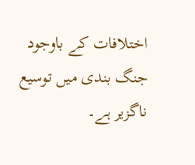اختلافات کے باوجود جنگ بندی میں توسیع ناگزیر ہے۔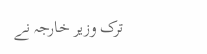ترک وزیر خارجہ نے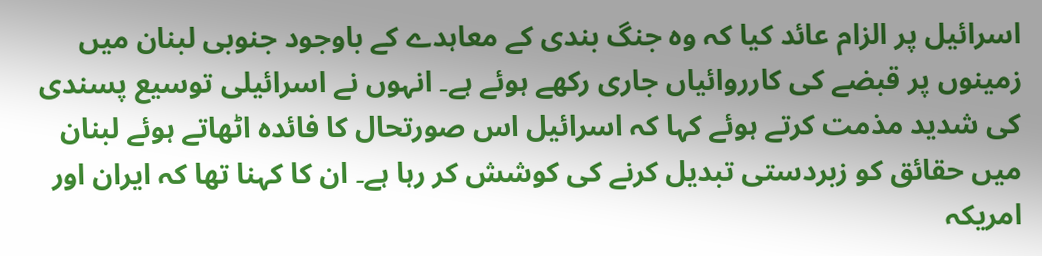اسرائیل پر الزام عائد کیا کہ وہ جنگ بندی کے معاہدے کے باوجود جنوبی لبنان میں زمینوں پر قبضے کی کارروائیاں جاری رکھے ہوئے ہے۔ انہوں نے اسرائیلی توسیع پسندی کی شدید مذمت کرتے ہوئے کہا کہ اسرائیل اس صورتحال کا فائدہ اٹھاتے ہوئے لبنان میں حقائق کو زبردستی تبدیل کرنے کی کوشش کر رہا ہے۔ ان کا کہنا تھا کہ ایران اور امریکہ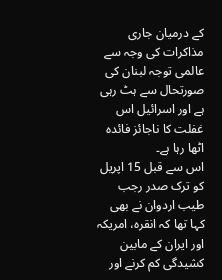کے درمیان جاری مذاکرات کی وجہ سے عالمی توجہ لبنان کی صورتحال سے ہٹ رہی ہے اور اسرائیل اس غفلت کا ناجائز فائدہ اٹھا رہا ہے۔
اس سے قبل 15 اپریل کو ترک صدر رجب طیب اردوان نے بھی کہا تھا کہ انقرہ، امریکہ اور ایران کے مابین کشیدگی کم کرنے اور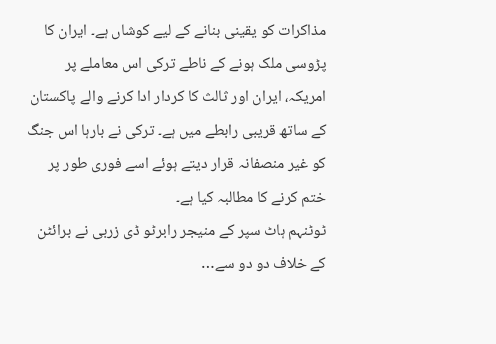مذاکرات کو یقینی بنانے کے لیے کوشاں ہے۔ ایران کا پڑوسی ملک ہونے کے ناطے ترکی اس معاملے پر امریکہ، ایران اور ثالث کا کردار ادا کرنے والے پاکستان کے ساتھ قریبی رابطے میں ہے۔ ترکی نے بارہا اس جنگ کو غیر منصفانہ قرار دیتے ہوئے اسے فوری طور پر ختم کرنے کا مطالبہ کیا ہے۔
ٹوٹنہم ہاٹ سپر کے منیجر رابرٹو ڈی زربی نے برائٹن کے خلاف دو دو سے…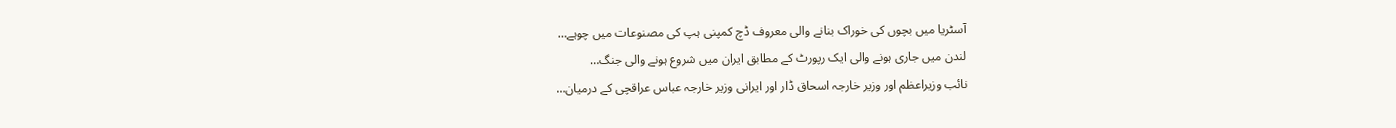آسٹریا میں بچوں کی خوراک بنانے والی معروف ڈچ کمپنی ہپ کی مصنوعات میں چوہے…
لندن میں جاری ہونے والی ایک رپورٹ کے مطابق ایران میں شروع ہونے والی جنگ…
نائب وزیراعظم اور وزیر خارجہ اسحاق ڈار اور ایرانی وزیر خارجہ عباس عراقچی کے درمیان…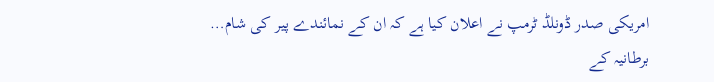امریکی صدر ڈونلڈ ٹرمپ نے اعلان کیا ہے کہ ان کے نمائندے پیر کی شام…
برطانیہ کے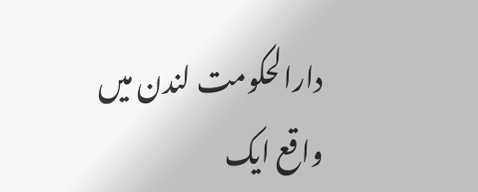دارالحکومت لندن میں واقع ایک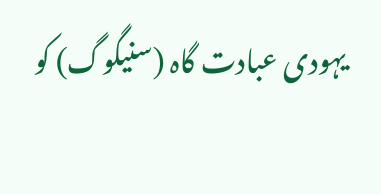یہودی عبادت گاہ (سنیگوگ) کو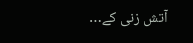آتش زنی کے…